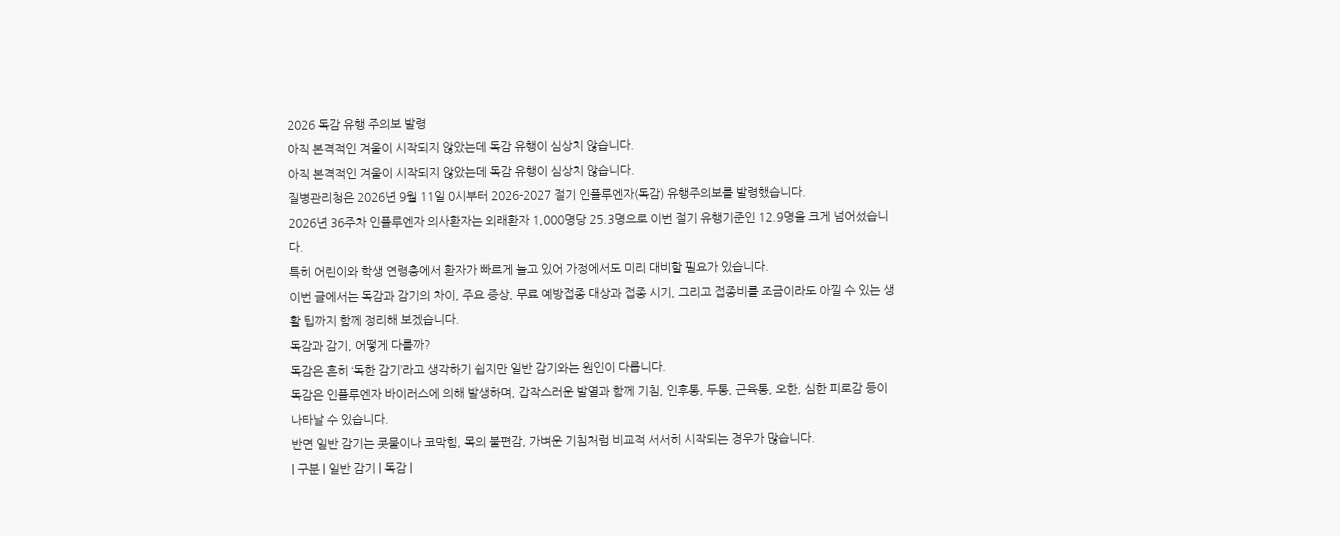2026 독감 유행 주의보 발령
아직 본격적인 겨울이 시작되지 않았는데 독감 유행이 심상치 않습니다.
아직 본격적인 겨울이 시작되지 않았는데 독감 유행이 심상치 않습니다.
질병관리청은 2026년 9월 11일 0시부터 2026-2027 절기 인플루엔자(독감) 유행주의보를 발령했습니다.
2026년 36주차 인플루엔자 의사환자는 외래환자 1,000명당 25.3명으로 이번 절기 유행기준인 12.9명을 크게 넘어섰습니다.
특히 어린이와 학생 연령층에서 환자가 빠르게 늘고 있어 가정에서도 미리 대비할 필요가 있습니다.
이번 글에서는 독감과 감기의 차이, 주요 증상, 무료 예방접종 대상과 접종 시기, 그리고 접종비를 조금이라도 아낄 수 있는 생활 팁까지 함께 정리해 보겠습니다.
독감과 감기, 어떻게 다를까?
독감은 흔히 ‘독한 감기’라고 생각하기 쉽지만 일반 감기와는 원인이 다릅니다.
독감은 인플루엔자 바이러스에 의해 발생하며, 갑작스러운 발열과 함께 기침, 인후통, 두통, 근육통, 오한, 심한 피로감 등이 나타날 수 있습니다.
반면 일반 감기는 콧물이나 코막힘, 목의 불편감, 가벼운 기침처럼 비교적 서서히 시작되는 경우가 많습니다.
| 구분 | 일반 감기 | 독감 |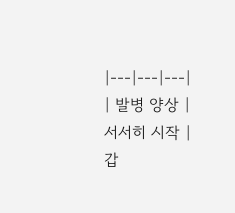|---|---|---|
| 발병 양상 | 서서히 시작 | 갑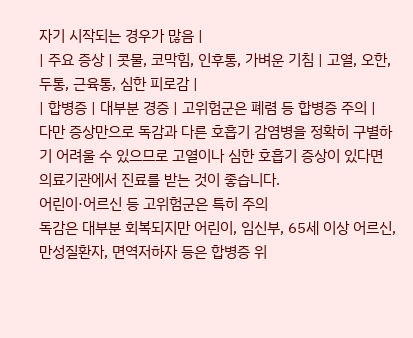자기 시작되는 경우가 많음 |
| 주요 증상 | 콧물, 코막힘, 인후통, 가벼운 기침 | 고열, 오한, 두통, 근육통, 심한 피로감 |
| 합병증 | 대부분 경증 | 고위험군은 폐렴 등 합병증 주의 |
다만 증상만으로 독감과 다른 호흡기 감염병을 정확히 구별하기 어려울 수 있으므로 고열이나 심한 호흡기 증상이 있다면 의료기관에서 진료를 받는 것이 좋습니다.
어린이·어르신 등 고위험군은 특히 주의
독감은 대부분 회복되지만 어린이, 임신부, 65세 이상 어르신, 만성질환자, 면역저하자 등은 합병증 위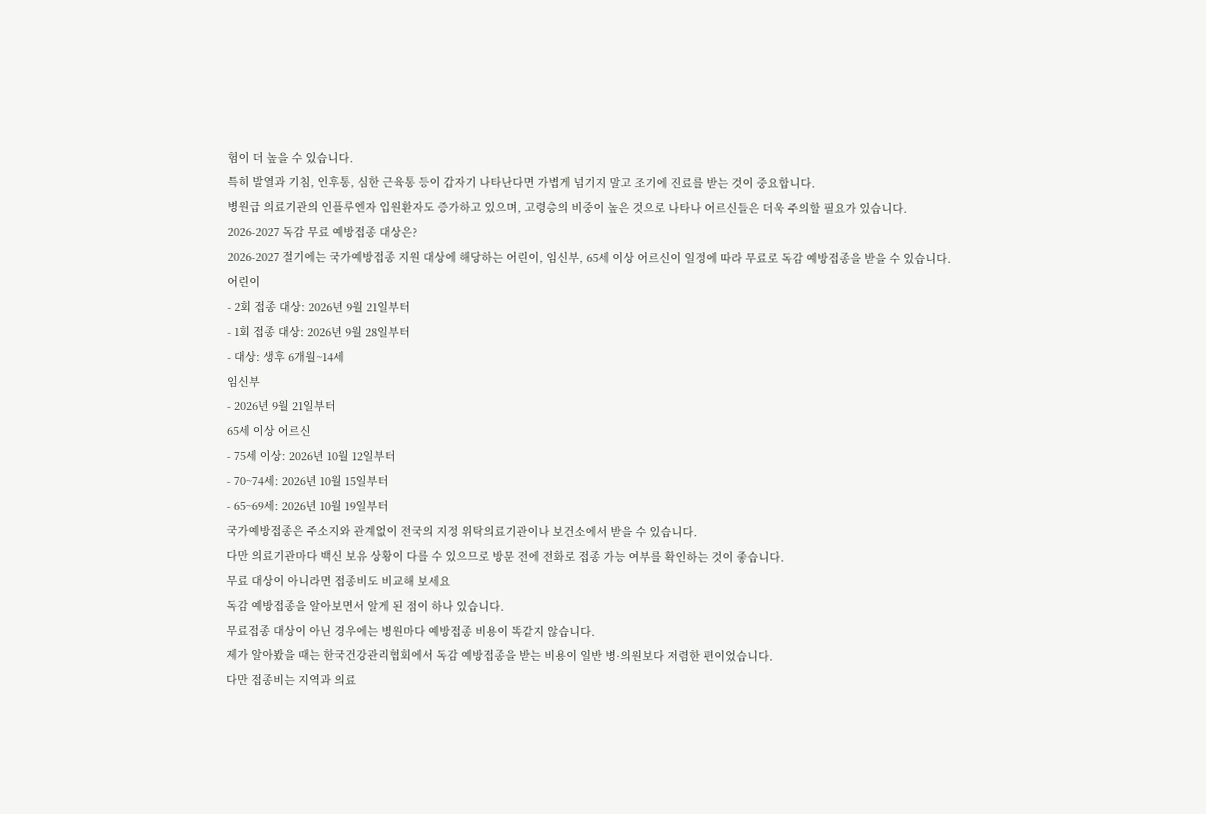험이 더 높을 수 있습니다.
특히 발열과 기침, 인후통, 심한 근육통 등이 갑자기 나타난다면 가볍게 넘기지 말고 조기에 진료를 받는 것이 중요합니다.
병원급 의료기관의 인플루엔자 입원환자도 증가하고 있으며, 고령층의 비중이 높은 것으로 나타나 어르신들은 더욱 주의할 필요가 있습니다.
2026-2027 독감 무료 예방접종 대상은?
2026-2027 절기에는 국가예방접종 지원 대상에 해당하는 어린이, 임신부, 65세 이상 어르신이 일정에 따라 무료로 독감 예방접종을 받을 수 있습니다.
어린이
- 2회 접종 대상: 2026년 9월 21일부터
- 1회 접종 대상: 2026년 9월 28일부터
- 대상: 생후 6개월~14세
임신부
- 2026년 9월 21일부터
65세 이상 어르신
- 75세 이상: 2026년 10월 12일부터
- 70~74세: 2026년 10월 15일부터
- 65~69세: 2026년 10월 19일부터
국가예방접종은 주소지와 관계없이 전국의 지정 위탁의료기관이나 보건소에서 받을 수 있습니다.
다만 의료기관마다 백신 보유 상황이 다를 수 있으므로 방문 전에 전화로 접종 가능 여부를 확인하는 것이 좋습니다.
무료 대상이 아니라면 접종비도 비교해 보세요
독감 예방접종을 알아보면서 알게 된 점이 하나 있습니다.
무료접종 대상이 아닌 경우에는 병원마다 예방접종 비용이 똑같지 않습니다.
제가 알아봤을 때는 한국건강관리협회에서 독감 예방접종을 받는 비용이 일반 병·의원보다 저렴한 편이었습니다.
다만 접종비는 지역과 의료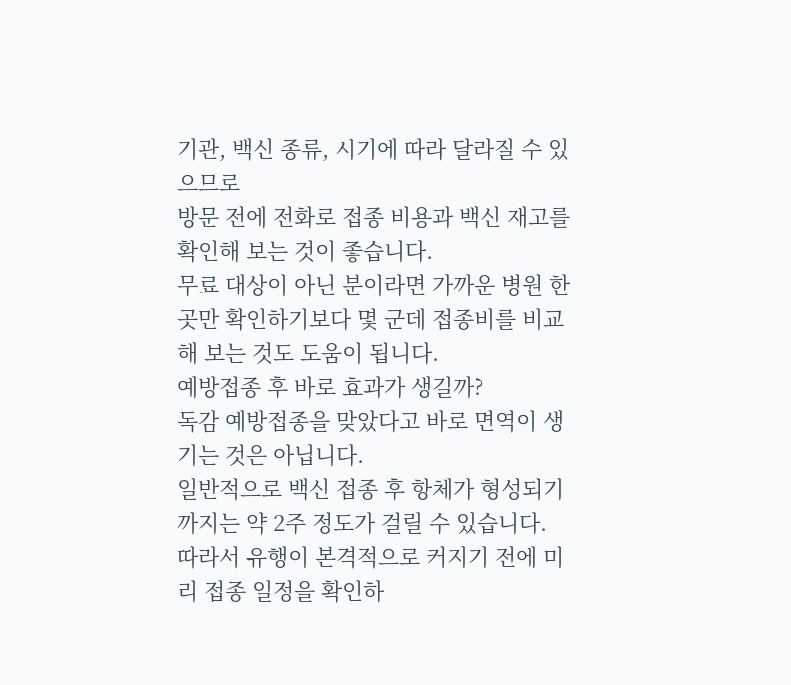기관, 백신 종류, 시기에 따라 달라질 수 있으므로
방문 전에 전화로 접종 비용과 백신 재고를 확인해 보는 것이 좋습니다.
무료 대상이 아닌 분이라면 가까운 병원 한 곳만 확인하기보다 몇 군데 접종비를 비교해 보는 것도 도움이 됩니다.
예방접종 후 바로 효과가 생길까?
독감 예방접종을 맞았다고 바로 면역이 생기는 것은 아닙니다.
일반적으로 백신 접종 후 항체가 형성되기까지는 약 2주 정도가 걸릴 수 있습니다.
따라서 유행이 본격적으로 커지기 전에 미리 접종 일정을 확인하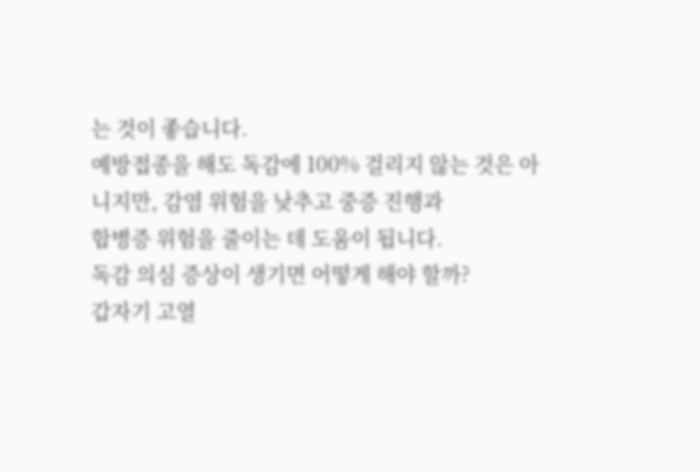는 것이 좋습니다.
예방접종을 해도 독감에 100% 걸리지 않는 것은 아니지만, 감염 위험을 낮추고 중증 진행과
합병증 위험을 줄이는 데 도움이 됩니다.
독감 의심 증상이 생기면 어떻게 해야 할까?
갑자기 고열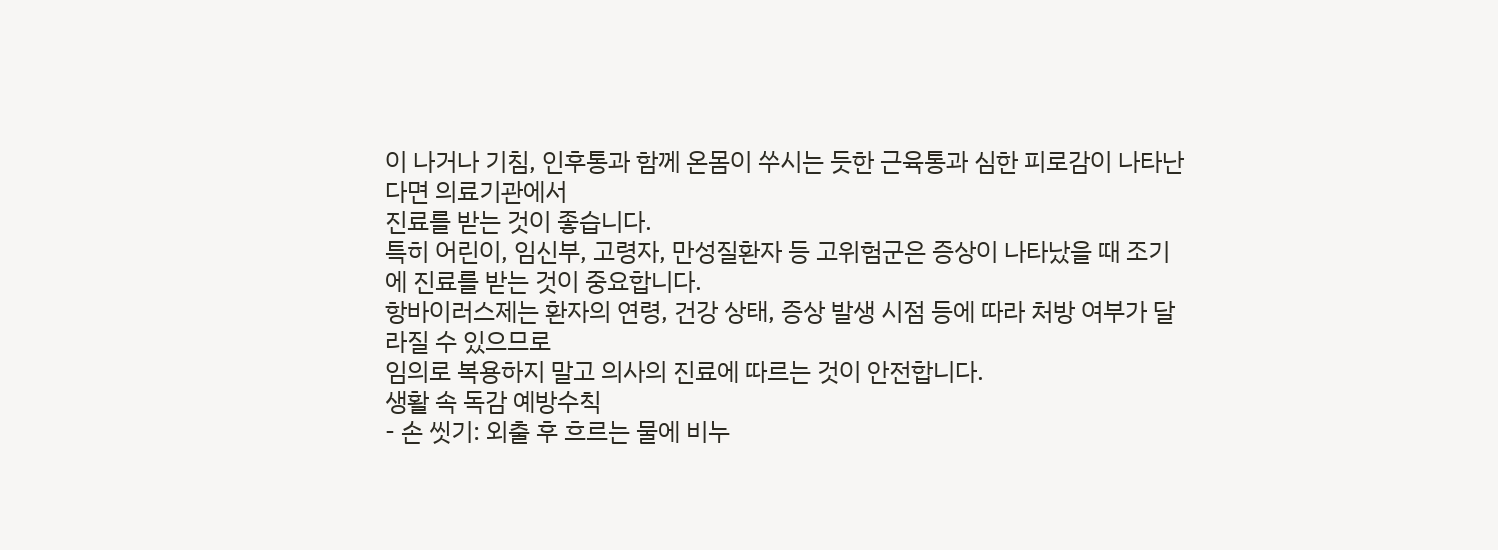이 나거나 기침, 인후통과 함께 온몸이 쑤시는 듯한 근육통과 심한 피로감이 나타난다면 의료기관에서
진료를 받는 것이 좋습니다.
특히 어린이, 임신부, 고령자, 만성질환자 등 고위험군은 증상이 나타났을 때 조기에 진료를 받는 것이 중요합니다.
항바이러스제는 환자의 연령, 건강 상태, 증상 발생 시점 등에 따라 처방 여부가 달라질 수 있으므로
임의로 복용하지 말고 의사의 진료에 따르는 것이 안전합니다.
생활 속 독감 예방수칙
- 손 씻기: 외출 후 흐르는 물에 비누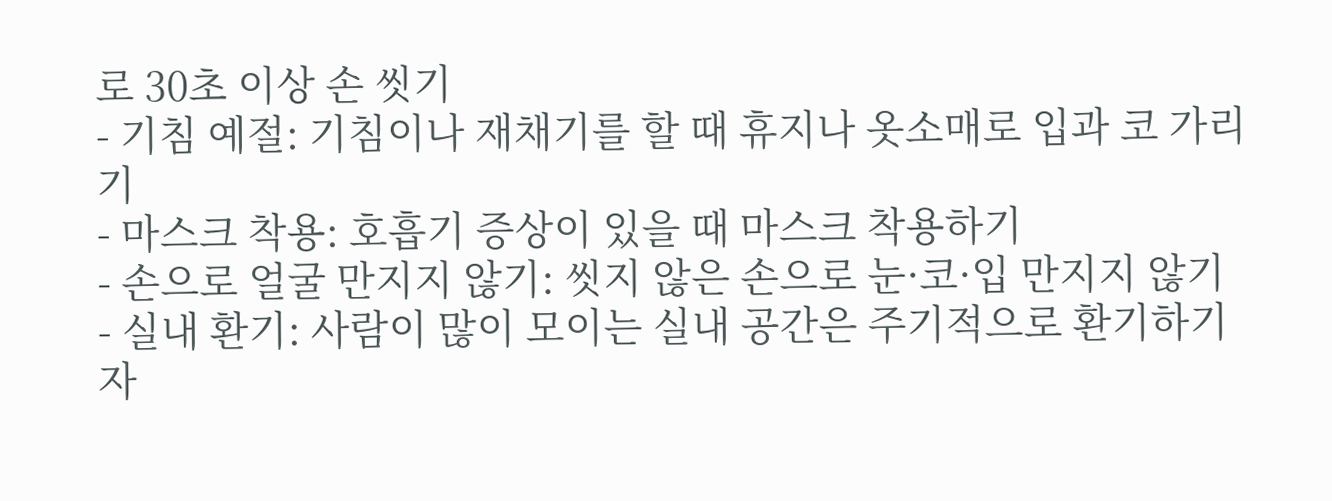로 30초 이상 손 씻기
- 기침 예절: 기침이나 재채기를 할 때 휴지나 옷소매로 입과 코 가리기
- 마스크 착용: 호흡기 증상이 있을 때 마스크 착용하기
- 손으로 얼굴 만지지 않기: 씻지 않은 손으로 눈·코·입 만지지 않기
- 실내 환기: 사람이 많이 모이는 실내 공간은 주기적으로 환기하기
자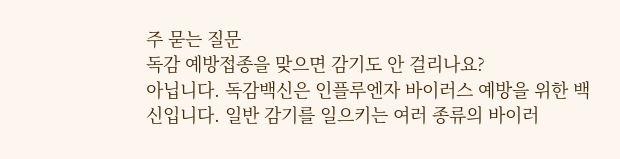주 묻는 질문
독감 예방접종을 맞으면 감기도 안 걸리나요?
아닙니다. 독감백신은 인플루엔자 바이러스 예방을 위한 백신입니다. 일반 감기를 일으키는 여러 종류의 바이러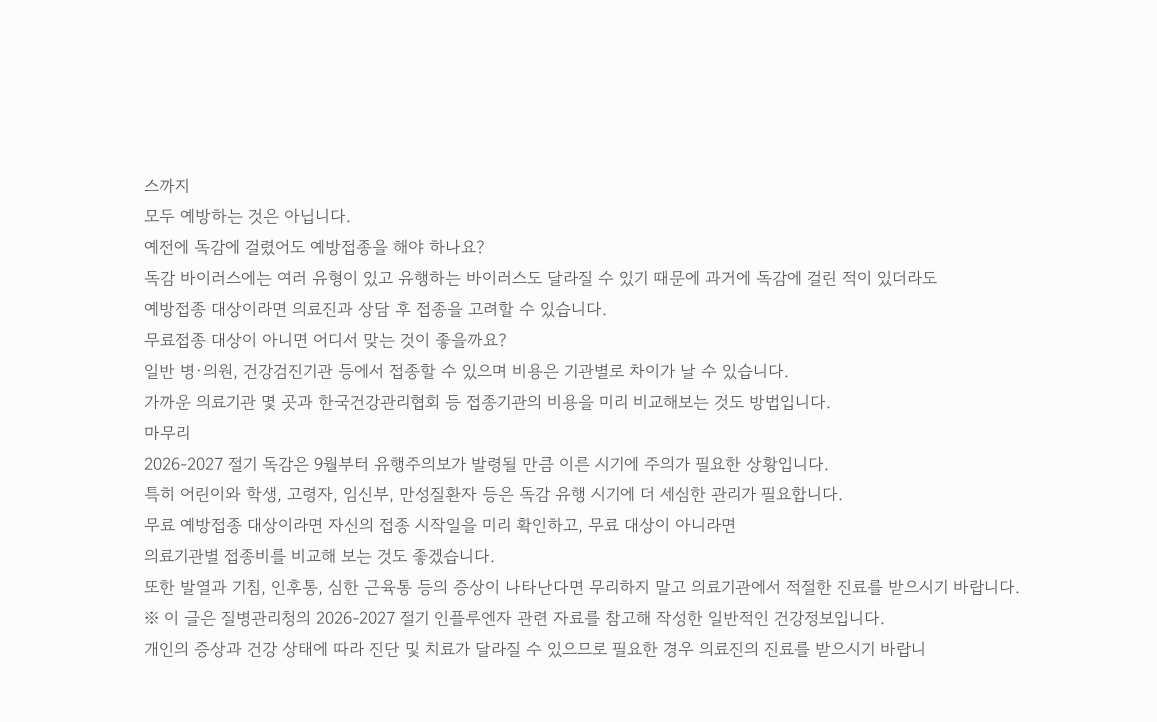스까지
모두 예방하는 것은 아닙니다.
예전에 독감에 걸렸어도 예방접종을 해야 하나요?
독감 바이러스에는 여러 유형이 있고 유행하는 바이러스도 달라질 수 있기 때문에 과거에 독감에 걸린 적이 있더라도
예방접종 대상이라면 의료진과 상담 후 접종을 고려할 수 있습니다.
무료접종 대상이 아니면 어디서 맞는 것이 좋을까요?
일반 병·의원, 건강검진기관 등에서 접종할 수 있으며 비용은 기관별로 차이가 날 수 있습니다.
가까운 의료기관 몇 곳과 한국건강관리협회 등 접종기관의 비용을 미리 비교해보는 것도 방법입니다.
마무리
2026-2027 절기 독감은 9월부터 유행주의보가 발령될 만큼 이른 시기에 주의가 필요한 상황입니다.
특히 어린이와 학생, 고령자, 임신부, 만성질환자 등은 독감 유행 시기에 더 세심한 관리가 필요합니다.
무료 예방접종 대상이라면 자신의 접종 시작일을 미리 확인하고, 무료 대상이 아니라면
의료기관별 접종비를 비교해 보는 것도 좋겠습니다.
또한 발열과 기침, 인후통, 심한 근육통 등의 증상이 나타난다면 무리하지 말고 의료기관에서 적절한 진료를 받으시기 바랍니다.
※ 이 글은 질병관리청의 2026-2027 절기 인플루엔자 관련 자료를 참고해 작성한 일반적인 건강정보입니다.
개인의 증상과 건강 상태에 따라 진단 및 치료가 달라질 수 있으므로 필요한 경우 의료진의 진료를 받으시기 바랍니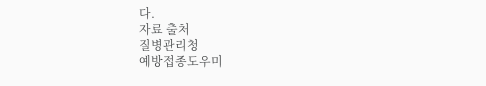다.
자료 출처
질병관리청
예방접종도우미